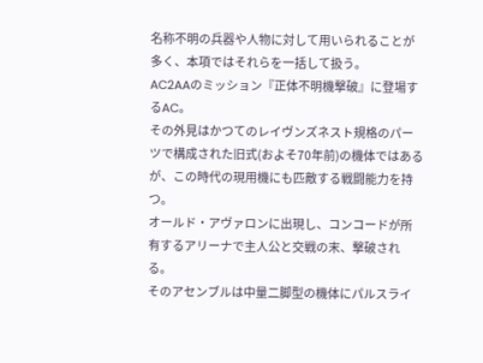名称不明の兵器や人物に対して用いられることが多く、本項ではそれらを一括して扱う。
AC2AAのミッション『正体不明機撃破』に登場するAC。
その外見はかつてのレイヴンズネスト規格のパーツで構成された旧式(およそ70年前)の機体ではあるが、この時代の現用機にも匹敵する戦闘能力を持つ。
オールド・アヴァロンに出現し、コンコードが所有するアリーナで主人公と交戦の末、撃破される。
そのアセンブルは中量二脚型の機体にパルスライ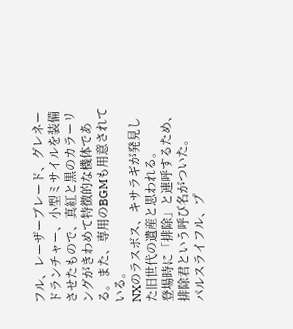フル、レーザーブレード、グレネードランチャー、小型ミサイルを装備させたもので、真紅と黒のカラーリングがきわめて特徴的な機体である。また、専用のBGMも用意されている。
NXのラスボス、キサラギが発見した旧世代の遺産と思われる。
登場時に「排除」と連呼するため、排除君という呼び名がついた。
パルスライフル、プ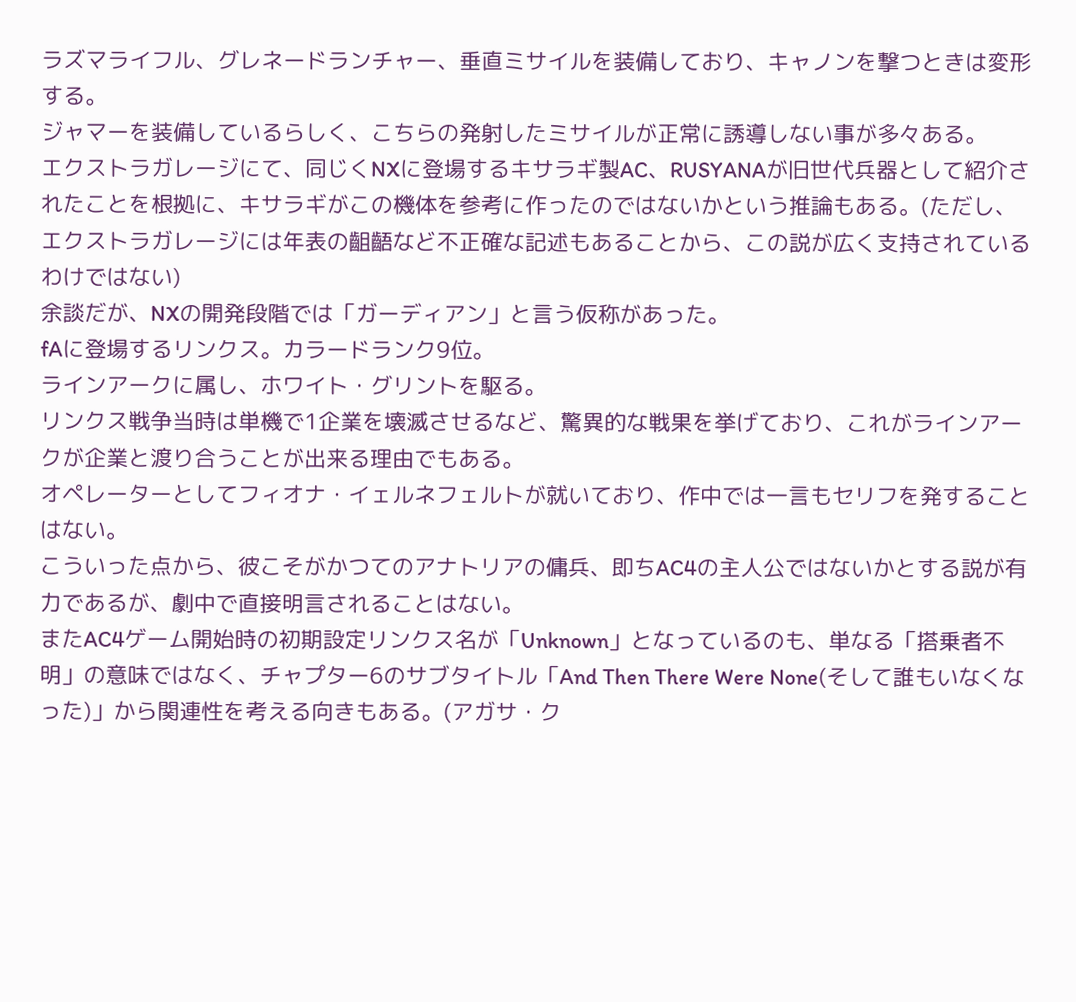ラズマライフル、グレネードランチャー、垂直ミサイルを装備しており、キャノンを撃つときは変形する。
ジャマーを装備しているらしく、こちらの発射したミサイルが正常に誘導しない事が多々ある。
エクストラガレージにて、同じくNXに登場するキサラギ製AC、RUSYANAが旧世代兵器として紹介されたことを根拠に、キサラギがこの機体を参考に作ったのではないかという推論もある。(ただし、エクストラガレージには年表の齟齬など不正確な記述もあることから、この説が広く支持されているわけではない)
余談だが、NXの開発段階では「ガーディアン」と言う仮称があった。
fAに登場するリンクス。カラードランク9位。
ラインアークに属し、ホワイト・グリントを駆る。
リンクス戦争当時は単機で1企業を壊滅させるなど、驚異的な戦果を挙げており、これがラインアークが企業と渡り合うことが出来る理由でもある。
オペレーターとしてフィオナ・イェルネフェルトが就いており、作中では一言もセリフを発することはない。
こういった点から、彼こそがかつてのアナトリアの傭兵、即ちAC4の主人公ではないかとする説が有力であるが、劇中で直接明言されることはない。
またAC4ゲーム開始時の初期設定リンクス名が「Unknown」となっているのも、単なる「搭乗者不明」の意味ではなく、チャプター6のサブタイトル「And Then There Were None(そして誰もいなくなった)」から関連性を考える向きもある。(アガサ・ク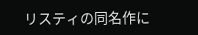リスティの同名作に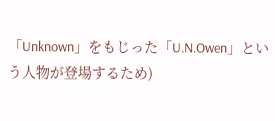「Unknown」をもじった「U.N.Owen」という人物が登場するため)